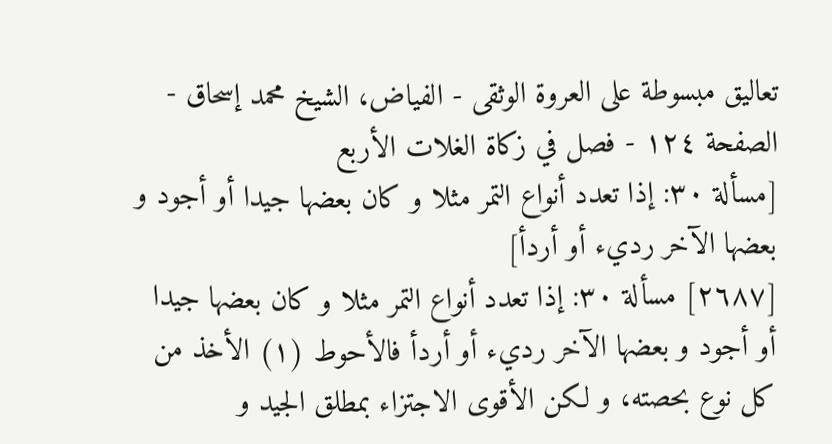تعاليق مبسوطة على العروة الوثقى - الفياض، الشيخ محمد إسحاق - الصفحة ١٢٤ - فصل في زكاة الغلات الأربع
[مسألة ٣٠: إذا تعدد أنواع التمر مثلا و كان بعضها جيدا أو أجود و بعضها الآخر رديء أو أردأ]
[٢٦٨٧] مسألة ٣٠: إذا تعدد أنواع التمر مثلا و كان بعضها جيدا أو أجود و بعضها الآخر رديء أو أردأ فالأحوط (١) الأخذ من كل نوع بحصته، و لكن الأقوى الاجتزاء بمطلق الجيد و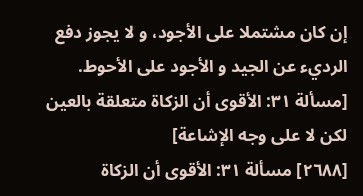إن كان مشتملا على الأجود، و لا يجوز دفع الرديء عن الجيد و الأجود على الأحوط.
[مسألة ٣١: الأقوى أن الزكاة متعلقة بالعين لكن لا على وجه الإشاعة]
[٢٦٨٨] مسألة ٣١: الأقوى أن الزكاة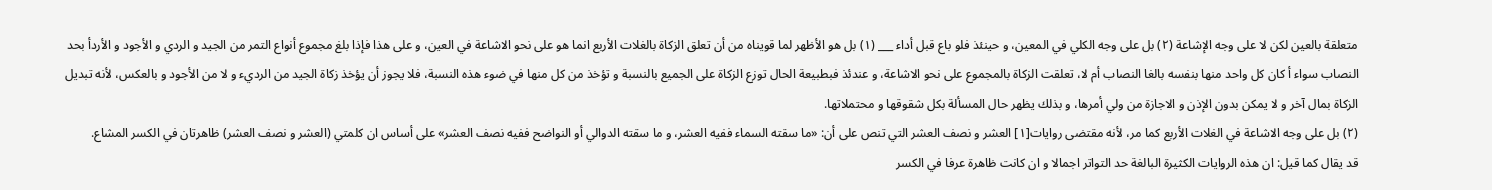متعلقة بالعين لكن لا على وجه الإشاعة (٢) بل على وجه الكلي في المعين، و حينئذ فلو باع قبل أداء ___ (١) بل هو الأظهر لما قويناه من أن تعلق الزكاة بالغلات الأربع انما هو على نحو الاشاعة في العين، و على هذا فإذا بلغ مجموع أنواع التمر من الجيد و الردي و الأجود و الأردأ بحد النصاب سواء أ كان كل واحد منها بنفسه بالغا النصاب أم لا، تعلقت الزكاة بالمجموع على نحو الاشاعة، و عندئذ فبطبيعة الحال توزع الزكاة على الجميع بالنسبة و تؤخذ من كل منها في ضوء هذه النسبة، فلا يجوز أن يؤخذ زكاة الجيد من الرديء و لا من الأجود و بالعكس، لأنه تبديل الزكاة بمال آخر و لا يمكن بدون الإذن و الاجازة من ولي أمرها، و بذلك يظهر حال المسألة بكل شقوقها و محتملاتها.
(٢) بل على وجه الاشاعة في الغلات الأربع كما مر، لأنه مقتضى روايات[١] العشر و نصف العشر التي تنص على أن: «ما سقته السماء ففيه العشر، و ما سقته الدوالي أو النواضح ففيه نصف العشر» على أساس ان كلمتي (العشر و نصف العشر) ظاهرتان في الكسر المشاع.
قد يقال كما قيل: ان هذه الروايات الكثيرة البالغة حد التواتر اجمالا و ان كانت ظاهرة عرفا في الكسر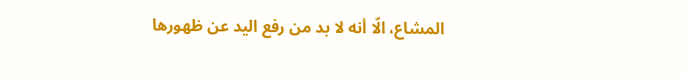المشاع، الّا أنه لا بد من رفع اليد عن ظهورها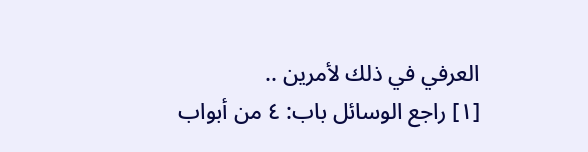العرفي في ذلك لأمرين ..
[١] راجع الوسائل باب: ٤ من أبواب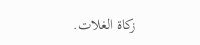زكاة الغلات.